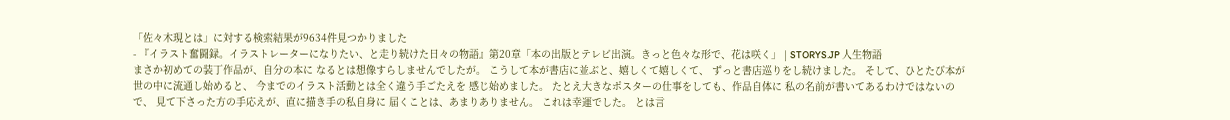「佐々木現とは」に対する検索結果が9634件見つかりました
- 『イラスト奮闘録。イラストレーターになりたい、と走り続けた日々の物語』第20章「本の出版とテレビ出演。きっと色々な形で、花は咲く」 | STORYS.JP 人生物語
まさか初めての装丁作品が、自分の本に なるとは想像すらしませんでしたが。 こうして本が書店に並ぶと、嬉しくて嬉しくて、 ずっと書店巡りをし続けました。 そして、ひとたび本が世の中に流通し始めると、 今までのイラスト活動とは全く違う手ごたえを 感じ始めました。 たとえ大きなポスターの仕事をしても、作品自体に 私の名前が書いてあるわけではないので、 見て下さった方の手応えが、直に描き手の私自身に 届くことは、あまりありません。 これは幸運でした。 とは言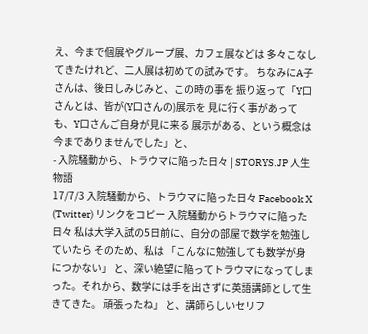え、今まで個展やグループ展、カフェ展などは 多々こなしてきたけれど、二人展は初めての試みです。 ちなみにA子さんは、後日しみじみと、この時の事を 振り返って「Y口さんとは、皆が(Y口さんの)展示を 見に行く事があっても、Y口さんご自身が見に来る 展示がある、という概念は今までありませんでした」と、
- 入院騒動から、トラウマに陥った日々 | STORYS.JP 人生物語
17/7/3 入院騒動から、トラウマに陥った日々 Facebook X (Twitter) リンクをコピー 入院騒動からトラウマに陥った日々 私は大学入試の5日前に、自分の部屋で数学を勉強していたら そのため、私は 「こんなに勉強しても数学が身につかない」 と、深い絶望に陥ってトラウマになってしまった。それから、数学には手を出さずに英語講師として生きてきた。 頑張ったね」 と、講師らしいセリフ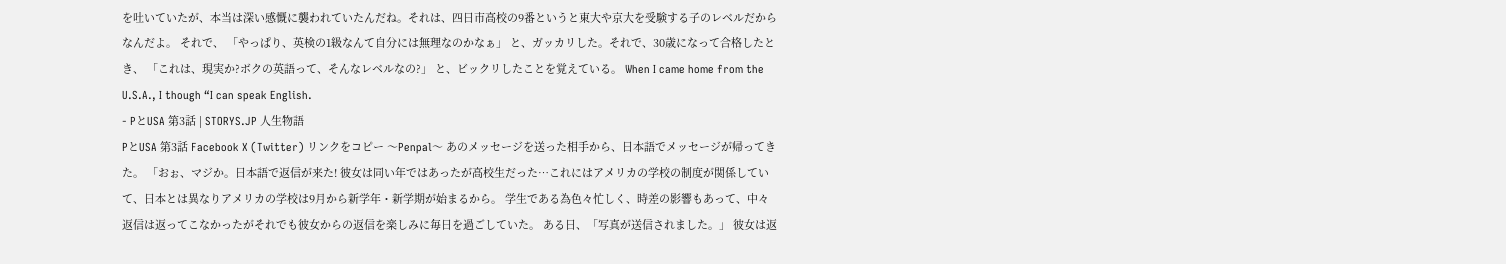を吐いていたが、本当は深い感慨に襲われていたんだね。それは、四日市高校の9番というと東大や京大を受験する子のレベルだからなんだよ。 それで、 「やっぱり、英検の1級なんて自分には無理なのかなぁ」 と、ガッカリした。それで、30歳になって合格したとき、 「これは、現実か?ボクの英語って、そんなレベルなの?」 と、ビックリしたことを覚えている。 When I came home from the U.S.A., I though “I can speak English.
- PとUSA 第3話 | STORYS.JP 人生物語
PとUSA 第3話 Facebook X (Twitter) リンクをコピー 〜Penpal〜 あのメッセージを送った相手から、日本語でメッセージが帰ってきた。 「おぉ、マジか。日本語で返信が来た! 彼女は同い年ではあったが高校生だった…これにはアメリカの学校の制度が関係していて、日本とは異なりアメリカの学校は9月から新学年・新学期が始まるから。 学生である為色々忙しく、時差の影響もあって、中々返信は返ってこなかったがそれでも彼女からの返信を楽しみに毎日を過ごしていた。 ある日、「写真が送信されました。」 彼女は返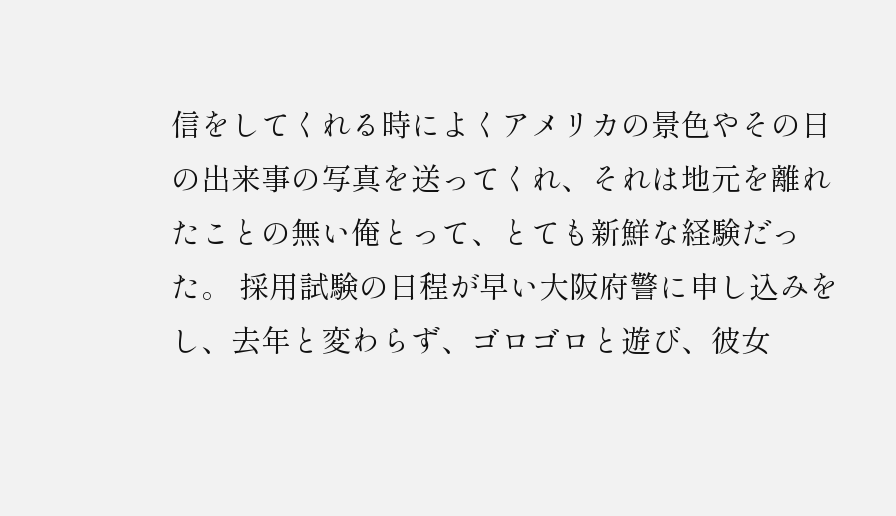信をしてくれる時によくアメリカの景色やその日の出来事の写真を送ってくれ、それは地元を離れたことの無い俺とって、とても新鮮な経験だった。 採用試験の日程が早い大阪府警に申し込みをし、去年と変わらず、ゴロゴロと遊び、彼女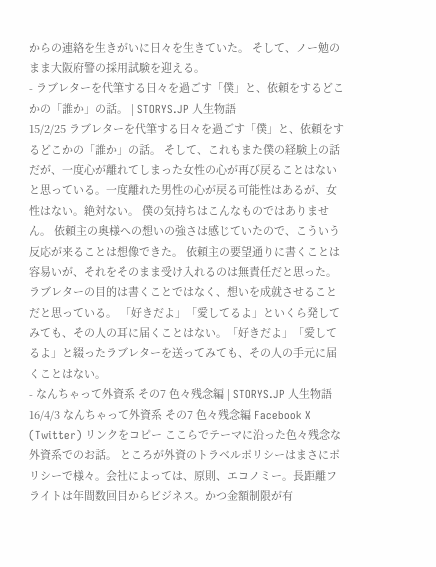からの連絡を生きがいに日々を生きていた。 そして、ノー勉のまま大阪府警の採用試験を迎える。
- ラブレターを代筆する日々を過ごす「僕」と、依頼をするどこかの「誰か」の話。 | STORYS.JP 人生物語
15/2/25 ラブレターを代筆する日々を過ごす「僕」と、依頼をするどこかの「誰か」の話。 そして、これもまた僕の経験上の話だが、一度心が離れてしまった女性の心が再び戻ることはないと思っている。一度離れた男性の心が戻る可能性はあるが、女性はない。絶対ない。 僕の気持ちはこんなものではありません。 依頼主の奥様への想いの強さは感じていたので、こういう反応が来ることは想像できた。 依頼主の要望通りに書くことは容易いが、それをそのまま受け入れるのは無責任だと思った。 ラブレターの目的は書くことではなく、想いを成就させることだと思っている。 「好きだよ」「愛してるよ」といくら発してみても、その人の耳に届くことはない。「好きだよ」「愛してるよ」と綴ったラブレターを送ってみても、その人の手元に届くことはない。
- なんちゃって外資系 その7 色々残念編 | STORYS.JP 人生物語
16/4/3 なんちゃって外資系 その7 色々残念編 Facebook X (Twitter) リンクをコピー ここらでテーマに沿った色々残念な外資系でのお話。 ところが外資のトラベルポリシーはまさにポリシーで様々。会社によっては、原則、エコノミー。長距離フライトは年間数回目からビジネス。かつ金額制限が有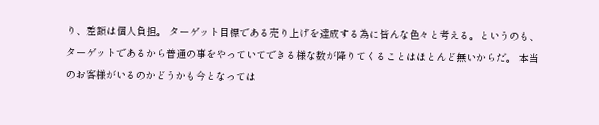り、差額は個人負担。 ターゲット目標である売り上げを達成する為に皆んな色々と考える。というのも、ターゲットであるから普通の事をやっていてできる様な数が降りてくることはほとんど無いからだ。 本当のお客様がいるのかどうかも今となっては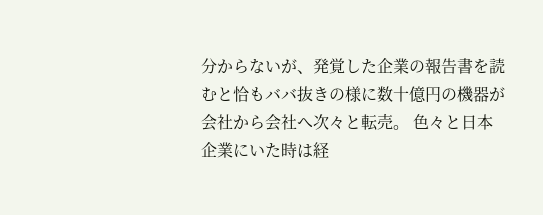分からないが、発覚した企業の報告書を読むと恰もババ抜きの様に数十億円の機器が会社から会社へ次々と転売。 色々と日本企業にいた時は経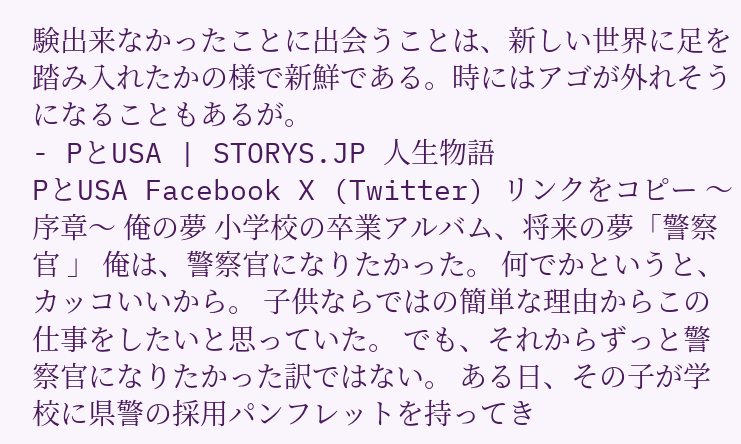験出来なかったことに出会うことは、新しい世界に足を踏み入れたかの様で新鮮である。時にはアゴが外れそうになることもあるが。
- PとUSA | STORYS.JP 人生物語
PとUSA Facebook X (Twitter) リンクをコピー 〜序章〜 俺の夢 小学校の卒業アルバム、将来の夢「警察官 」 俺は、警察官になりたかった。 何でかというと、カッコいいから。 子供ならではの簡単な理由からこの仕事をしたいと思っていた。 でも、それからずっと警察官になりたかった訳ではない。 ある日、その子が学校に県警の採用パンフレットを持ってき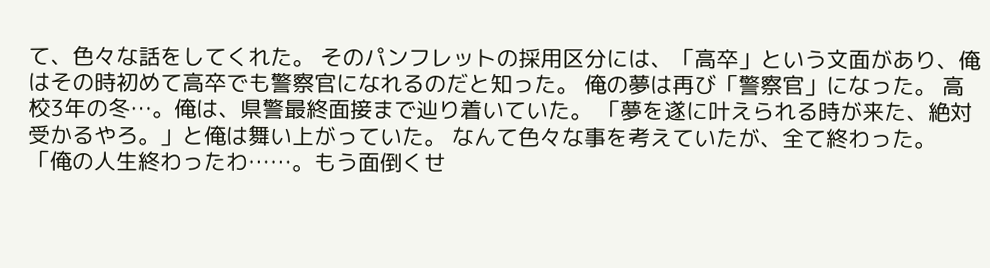て、色々な話をしてくれた。 そのパンフレットの採用区分には、「高卒」という文面があり、俺はその時初めて高卒でも警察官になれるのだと知った。 俺の夢は再び「警察官」になった。 高校3年の冬…。俺は、県警最終面接まで辿り着いていた。 「夢を遂に叶えられる時が来た、絶対受かるやろ。」と俺は舞い上がっていた。 なんて色々な事を考えていたが、全て終わった。 「俺の人生終わったわ……。もう面倒くせ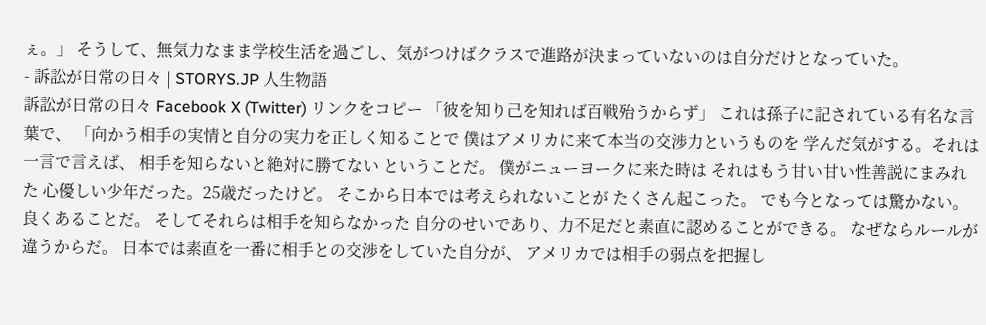ぇ。」 そうして、無気力なまま学校生活を過ごし、気がつけばクラスで進路が決まっていないのは自分だけとなっていた。
- 訴訟が日常の日々 | STORYS.JP 人生物語
訴訟が日常の日々 Facebook X (Twitter) リンクをコピー 「彼を知り己を知れば百戦殆うからず」 これは孫子に記されている有名な言葉で、 「向かう相手の実情と自分の実力を正しく知ることで 僕はアメリカに来て本当の交渉力というものを 学んだ気がする。それは一言で言えば、 相手を知らないと絶対に勝てない ということだ。 僕がニューヨークに来た時は それはもう甘い甘い性善説にまみれた 心優しい少年だった。25歳だったけど。 そこから日本では考えられないことが たくさん起こった。 でも今となっては驚かない。 良くあることだ。 そしてそれらは相手を知らなかった 自分のせいであり、力不足だと素直に認めることができる。 なぜならルールが違うからだ。 日本では素直を一番に相手との交渉をしていた自分が、 アメリカでは相手の弱点を把握し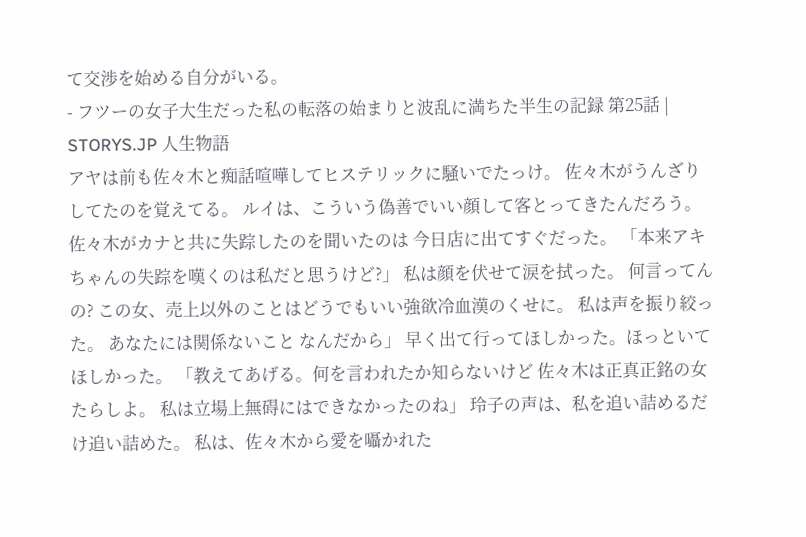て交渉を始める自分がいる。
- フツーの女子大生だった私の転落の始まりと波乱に満ちた半生の記録 第25話 | STORYS.JP 人生物語
アヤは前も佐々木と痴話喧嘩してヒステリックに騒いでたっけ。 佐々木がうんざりしてたのを覚えてる。 ルイは、こういう偽善でいい顔して客とってきたんだろう。 佐々木がカナと共に失踪したのを聞いたのは 今日店に出てすぐだった。 「本来アキちゃんの失踪を嘆くのは私だと思うけど?」 私は顔を伏せて涙を拭った。 何言ってんの? この女、売上以外のことはどうでもいい強欲冷血漢のくせに。 私は声を振り絞った。 あなたには関係ないこと なんだから」 早く出て行ってほしかった。ほっといてほしかった。 「教えてあげる。何を言われたか知らないけど 佐々木は正真正銘の女たらしよ。 私は立場上無碍にはできなかったのね」 玲子の声は、私を追い詰めるだけ追い詰めた。 私は、佐々木から愛を囁かれた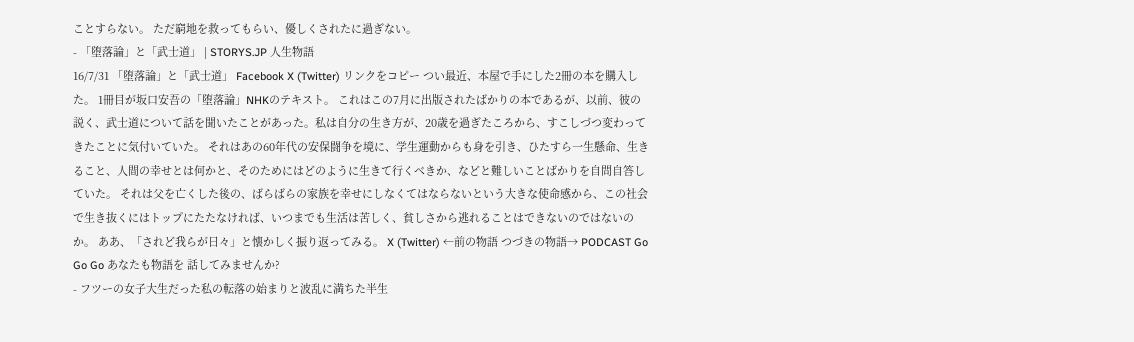ことすらない。 ただ窮地を救ってもらい、優しくされたに過ぎない。
- 「堕落論」と「武士道」 | STORYS.JP 人生物語
16/7/31 「堕落論」と「武士道」 Facebook X (Twitter) リンクをコピー つい最近、本屋で手にした2冊の本を購入した。 1冊目が坂口安吾の「堕落論」NHKのテキスト。 これはこの7月に出版されたばかりの本であるが、以前、彼の説く、武士道について話を聞いたことがあった。私は自分の生き方が、20歳を過ぎたころから、すこしづつ変わってきたことに気付いていた。 それはあの60年代の安保闘争を境に、学生運動からも身を引き、ひたすら一生懸命、生きること、人間の幸せとは何かと、そのためにはどのように生きて行くべきか、などと難しいことばかりを自問自答していた。 それは父を亡くした後の、ばらばらの家族を幸せにしなくてはならないという大きな使命感から、この社会で生き抜くにはトップにたたなければ、いつまでも生活は苦しく、貧しさから逃れることはできないのではないのか。 ああ、「されど我らが日々」と懐かしく振り返ってみる。 X (Twitter) ←前の物語 つづきの物語→ PODCAST Go Go Go あなたも物語を 話してみませんか?
- フツーの女子大生だった私の転落の始まりと波乱に満ちた半生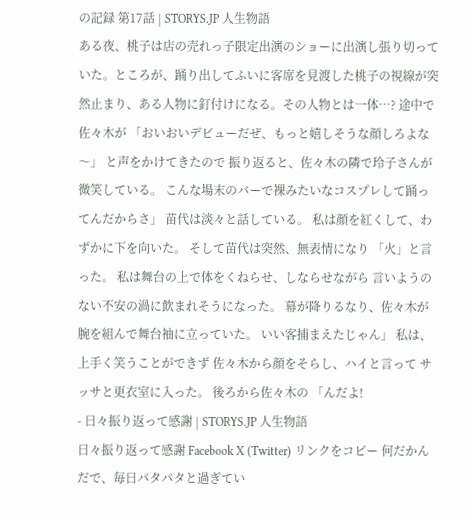の記録 第17話 | STORYS.JP 人生物語
ある夜、桃子は店の売れっ子限定出演のショーに出演し張り切っていた。ところが、踊り出してふいに客席を見渡した桃子の視線が突然止まり、ある人物に釘付けになる。その人物とは一体…? 途中で佐々木が 「おいおいデビューだぜ、もっと嬉しそうな顔しろよな〜」 と声をかけてきたので 振り返ると、佐々木の隣で玲子さんが微笑している。 こんな場末のバーで裸みたいなコスプレして踊ってんだからさ」 苗代は淡々と話している。 私は顔を紅くして、わずかに下を向いた。 そして苗代は突然、無表情になり 「火」と言った。 私は舞台の上で体をくねらせ、しならせながら 言いようのない不安の渦に飲まれそうになった。 幕が降りるなり、佐々木が腕を組んで舞台袖に立っていた。 いい客捕まえたじゃん」 私は、上手く笑うことができず 佐々木から顔をそらし、ハイと言って サッサと更衣室に入った。 後ろから佐々木の 「んだよ!
- 日々振り返って感謝 | STORYS.JP 人生物語
日々振り返って感謝 Facebook X (Twitter) リンクをコピー 何だかんだで、毎日パタパタと過ぎてい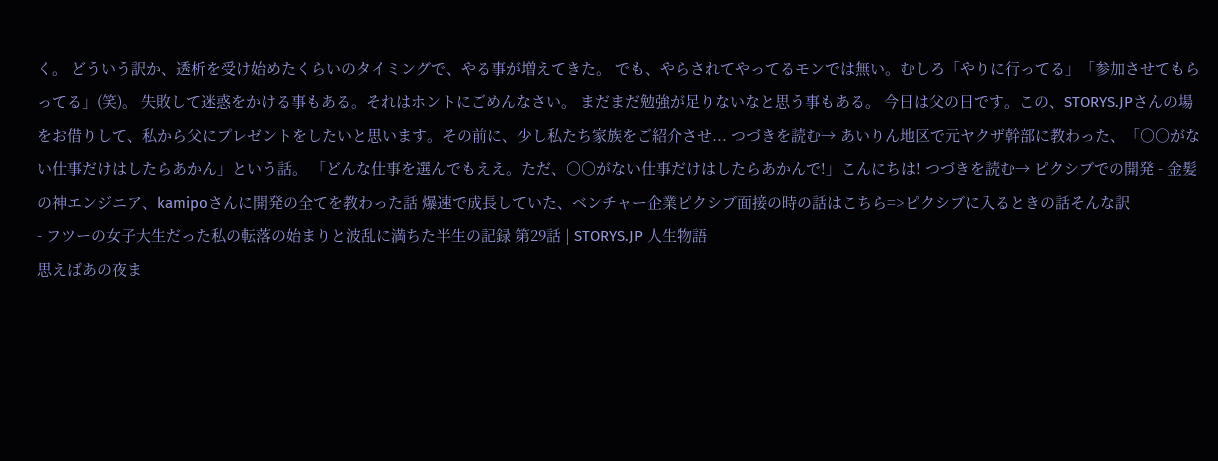く。 どういう訳か、透析を受け始めたくらいのタイミングで、やる事が増えてきた。 でも、やらされてやってるモンでは無い。むしろ「やりに行ってる」「参加させてもらってる」(笑)。 失敗して迷惑をかける事もある。それはホントにごめんなさい。 まだまだ勉強が足りないなと思う事もある。 今日は父の日です。この、STORYS.JPさんの場をお借りして、私から父にプレゼントをしたいと思います。その前に、少し私たち家族をご紹介させ... つづきを読む→ あいりん地区で元ヤクザ幹部に教わった、「○○がない仕事だけはしたらあかん」という話。 「どんな仕事を選んでもええ。ただ、○○がない仕事だけはしたらあかんで!」こんにちは! つづきを読む→ ピクシブでの開発 - 金髪の神エンジニア、kamipoさんに開発の全てを教わった話 爆速で成長していた、ベンチャー企業ピクシブ面接の時の話はこちら=>ピクシブに入るときの話そんな訳
- フツーの女子大生だった私の転落の始まりと波乱に満ちた半生の記録 第29話 | STORYS.JP 人生物語
思えばあの夜ま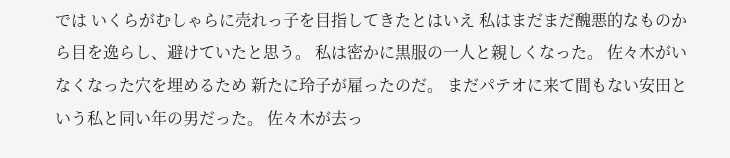では いくらがむしゃらに売れっ子を目指してきたとはいえ 私はまだまだ醜悪的なものから目を逸らし、避けていたと思う。 私は密かに黒服の一人と親しくなった。 佐々木がいなくなった穴を埋めるため 新たに玲子が雇ったのだ。 まだパテオに来て間もない安田という私と同い年の男だった。 佐々木が去っ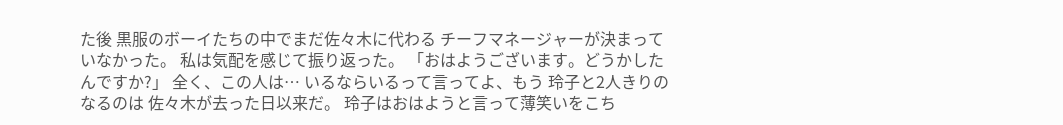た後 黒服のボーイたちの中でまだ佐々木に代わる チーフマネージャーが決まっていなかった。 私は気配を感じて振り返った。 「おはようございます。どうかしたんですか?」 全く、この人は… いるならいるって言ってよ、もう 玲子と2人きりのなるのは 佐々木が去った日以来だ。 玲子はおはようと言って薄笑いをこち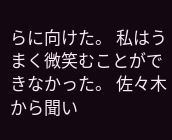らに向けた。 私はうまく微笑むことができなかった。 佐々木から聞い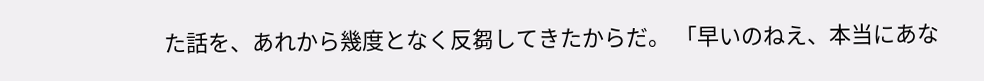た話を、あれから幾度となく反芻してきたからだ。 「早いのねえ、本当にあな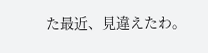た最近、見違えたわ。